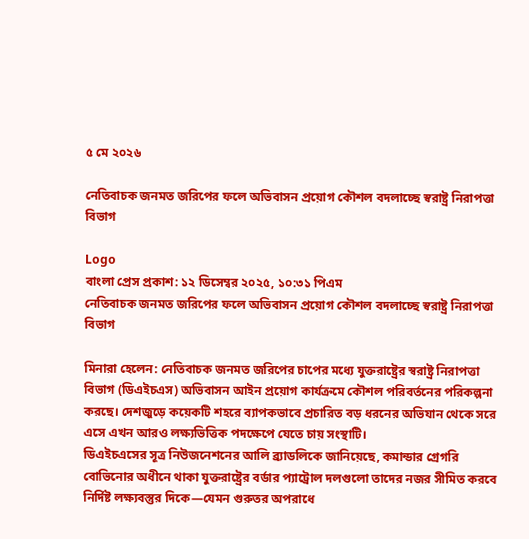৫ মে ২০২৬

নেতিবাচক জনমত জরিপের ফলে অভিবাসন প্রয়োগ কৌশল বদলাচ্ছে স্বরাষ্ট্র নিরাপত্তা বিভাগ

Logo
বাংলা প্রেস প্রকাশ: ১২ ডিসেম্বর ২০২৫, ১০:৩১ পিএম
নেতিবাচক জনমত জরিপের ফলে অভিবাসন প্রয়োগ কৌশল বদলাচ্ছে স্বরাষ্ট্র নিরাপত্তা বিভাগ

মিনারা হেলেন: নেতিবাচক জনমত জরিপের চাপের মধ্যে যুক্তরাষ্ট্রের স্বরাষ্ট্র নিরাপত্তা বিভাগ (ডিএইচএস) অভিবাসন আইন প্রয়োগ কার্যক্রমে কৌশল পরিবর্তনের পরিকল্পনা করছে। দেশজুড়ে কয়েকটি শহরে ব্যাপকভাবে প্রচারিত বড় ধরনের অভিযান থেকে সরে এসে এখন আরও লক্ষ্যভিত্তিক পদক্ষেপে যেতে চায় সংস্থাটি।
ডিএইচএসের সূত্র নিউজনেশনের আলি ব্র্যাডলিকে জানিয়েছে, কমান্ডার গ্রেগরি বোভিনোর অধীনে থাকা যুক্তরাষ্ট্রের বর্ডার প্যাট্রোল দলগুলো তাদের নজর সীমিত করবে নির্দিষ্ট লক্ষ্যবস্তুর দিকে—যেমন গুরুতর অপরাধে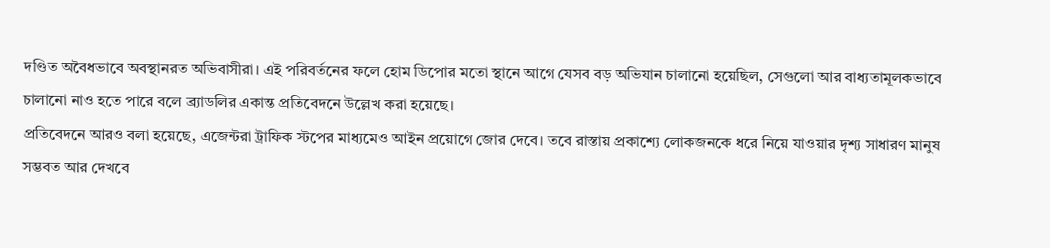দণ্ডিত অবৈধভাবে অবস্থানরত অভিবাসীরা। এই পরিবর্তনের ফলে হোম ডিপোর মতো স্থানে আগে যেসব বড় অভিযান চালানো হয়েছিল, সেগুলো আর বাধ্যতামূলকভাবে চালানো নাও হতে পারে বলে ব্র্যাডলির একান্ত প্রতিবেদনে উল্লেখ করা হয়েছে।
প্রতিবেদনে আরও বলা হয়েছে, এজেন্টরা ট্রাফিক স্টপের মাধ্যমেও আইন প্রয়োগে জোর দেবে। তবে রাস্তায় প্রকাশ্যে লোকজনকে ধরে নিয়ে যাওয়ার দৃশ্য সাধারণ মানুষ সম্ভবত আর দেখবে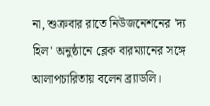না, শুক্রবার রাতে নিউজনেশনের 'দ্য হিল' অনুষ্ঠানে ব্লেক বারম্যানের সঙ্গে আলাপচারিতায় বলেন ব্র্যাডলি।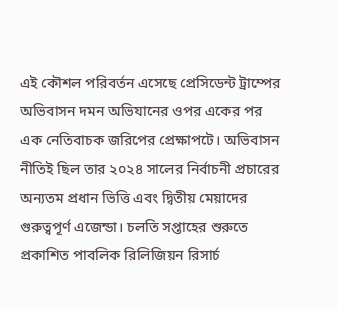এই কৌশল পরিবর্তন এসেছে প্রেসিডেন্ট ট্রাম্পের অভিবাসন দমন অভিযানের ওপর একের পর এক নেতিবাচক জরিপের প্রেক্ষাপটে। অভিবাসন নীতিই ছিল তার ২০২৪ সালের নির্বাচনী প্রচারের অন্যতম প্রধান ভিত্তি এবং দ্বিতীয় মেয়াদের গুরুত্বপূর্ণ এজেন্ডা। চলতি সপ্তাহের শুরুতে প্রকাশিত পাবলিক রিলিজিয়ন রিসার্চ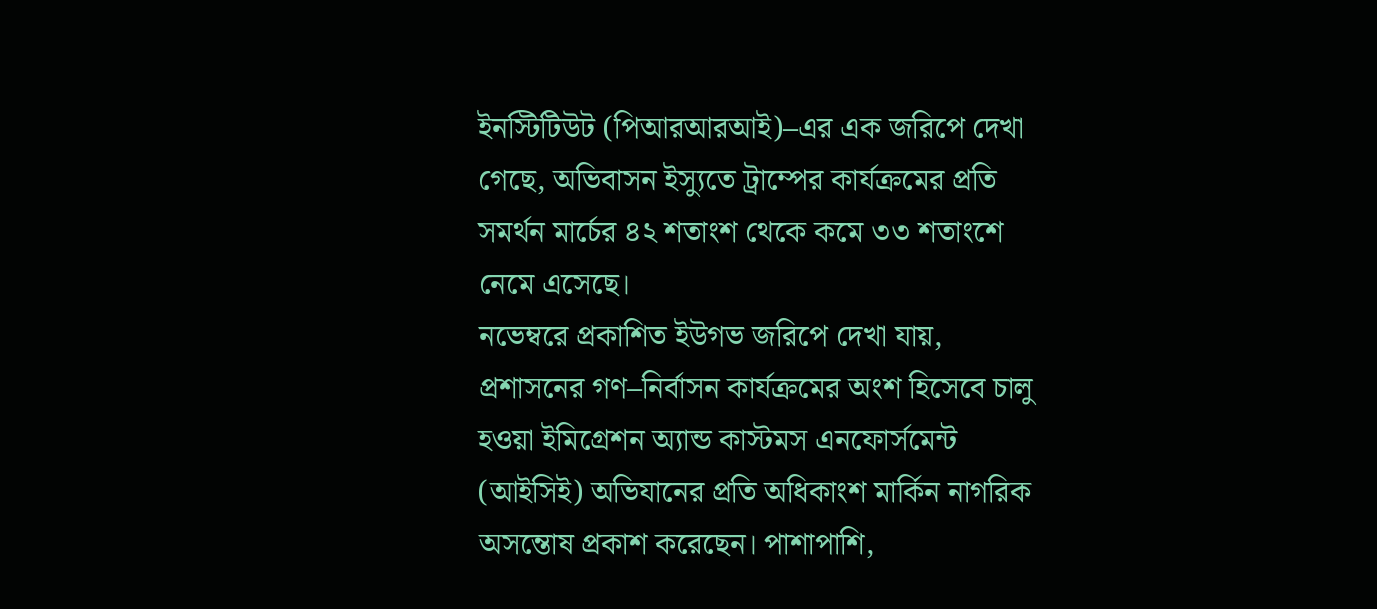ইনস্টিটিউট (পিআরআরআই)–এর এক জরিপে দেখা গেছে, অভিবাসন ইস্যুতে ট্রাম্পের কার্যক্রমের প্রতি সমর্থন মার্চের ৪২ শতাংশ থেকে কমে ৩৩ শতাংশে নেমে এসেছে।
নভেম্বরে প্রকাশিত ইউগভ জরিপে দেখা যায়, প্রশাসনের গণ–নির্বাসন কার্যক্রমের অংশ হিসেবে চালু হওয়া ইমিগ্রেশন অ্যান্ড কাস্টমস এনফোর্সমেন্ট (আইসিই) অভিযানের প্রতি অধিকাংশ মার্কিন নাগরিক অসন্তোষ প্রকাশ করেছেন। পাশাপাশি,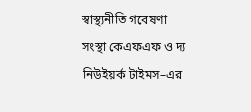স্বাস্থ্যনীতি গবেষণা সংস্থা কেএফএফ ও দ্য নিউইয়র্ক টাইমস–এর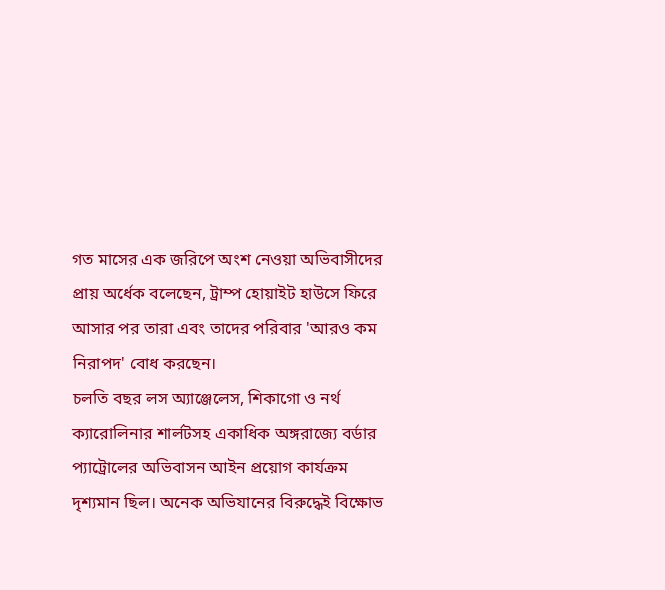গত মাসের এক জরিপে অংশ নেওয়া অভিবাসীদের প্রায় অর্ধেক বলেছেন, ট্রাম্প হোয়াইট হাউসে ফিরে আসার পর তারা এবং তাদের পরিবার 'আরও কম নিরাপদ' বোধ করছেন।
চলতি বছর লস অ্যাঞ্জেলেস, শিকাগো ও নর্থ ক্যারোলিনার শার্লটসহ একাধিক অঙ্গরাজ্যে বর্ডার প্যাট্রোলের অভিবাসন আইন প্রয়োগ কার্যক্রম দৃশ্যমান ছিল। অনেক অভিযানের বিরুদ্ধেই বিক্ষোভ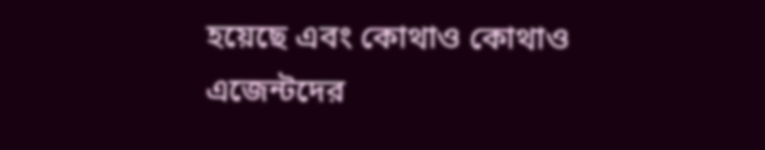হয়েছে এবং কোথাও কোথাও এজেন্টদের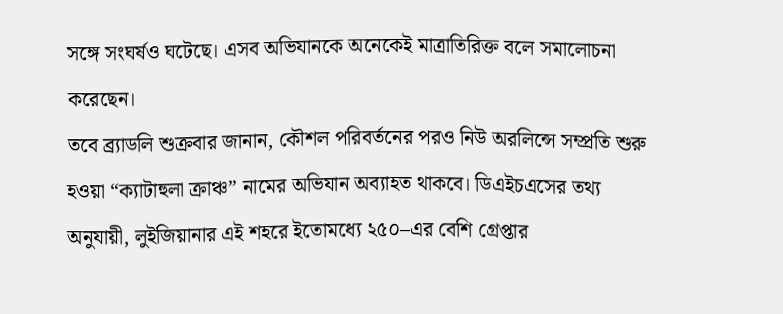সঙ্গে সংঘর্ষও ঘটেছে। এসব অভিযানকে অনেকেই মাত্রাতিরিক্ত বলে সমালোচনা করেছেন।
তবে ব্র্যাডলি শুক্রবার জানান, কৌশল পরিবর্তনের পরও নিউ অরলিন্সে সম্প্রতি শুরু হওয়া “ক্যাটাহুলা ক্রাঞ্চ” নামের অভিযান অব্যাহত থাকবে। ডিএইচএসের তথ্য অনুযায়ী, লুইজিয়ানার এই শহরে ইতোমধ্যে ২৫০–এর বেশি গ্রেপ্তার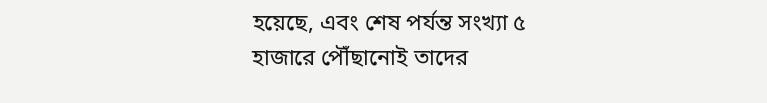হয়েছে, এবং শেষ পর্যন্ত সংখ্যা ৫ হাজারে পৌঁছানোই তাদের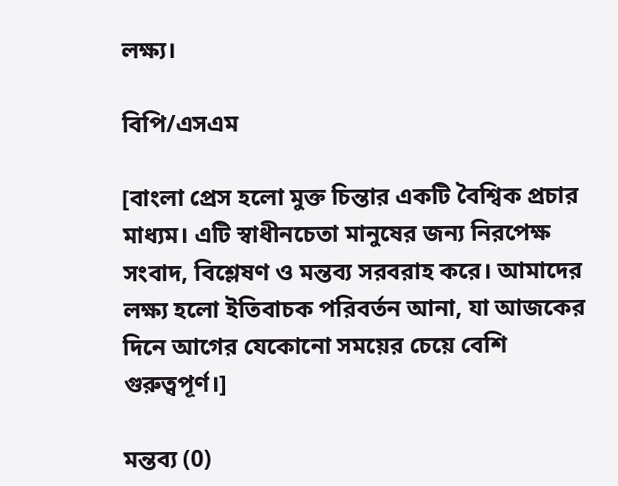লক্ষ্য।

বিপি/এসএম

[বাংলা প্রেস হলো মুক্ত চিন্তার একটি বৈশ্বিক প্রচার মাধ্যম। এটি স্বাধীনচেতা মানুষের জন্য নিরপেক্ষ সংবাদ, বিশ্লেষণ ও মন্তব্য সরবরাহ করে। আমাদের লক্ষ্য হলো ইতিবাচক পরিবর্তন আনা, যা আজকের দিনে আগের যেকোনো সময়ের চেয়ে বেশি গুরুত্বপূর্ণ।]

মন্তব্য (0)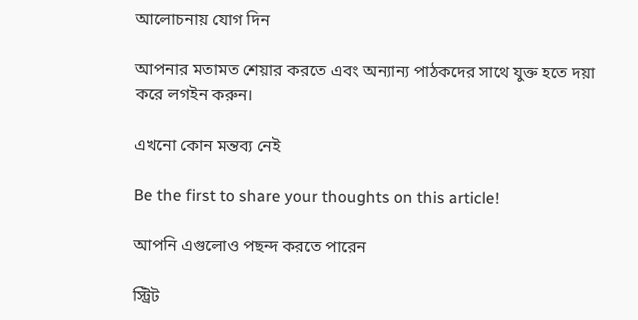আলোচনায় যোগ দিন

আপনার মতামত শেয়ার করতে এবং অন্যান্য পাঠকদের সাথে যুক্ত হতে দয়া করে লগইন করুন।

এখনো কোন মন্তব্য নেই

Be the first to share your thoughts on this article!

আপনি এগুলোও পছন্দ করতে পারেন

স্ট্রিট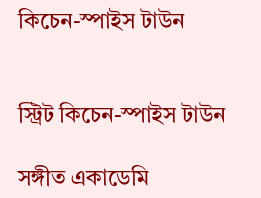কিচেন-স্পাইস টাউন


স্ট্রিট কিচেন-স্পাইস টাউন

সঙ্গীত একাডেমি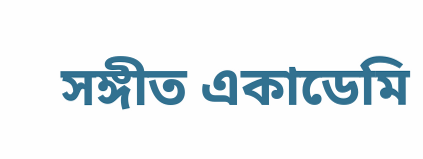সঙ্গীত একাডেমি